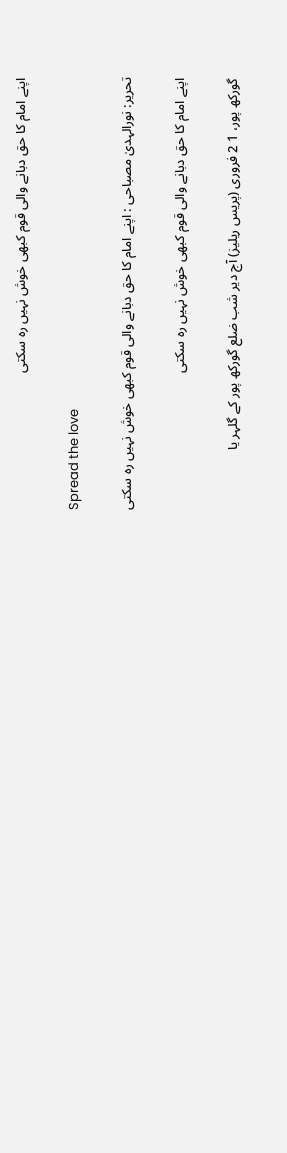اپنے امام کا حق دبانے والی قوم کبھی خوش نہیں رہ سکتی

Spread the love

تحریر: نورالہدیٰ مصباحی : اپنے امام کا حق دبانے والی قوم کبھی خوش نہیں رہ سکتی

اپنے امام کا حق دبانے والی قوم کبھی خوش نہیں رہ سکتی

گورکھ پور، 1 2 فروری (پریس ریلیز) آج دیر شب ضلع گورکھ پور کے گلہر یا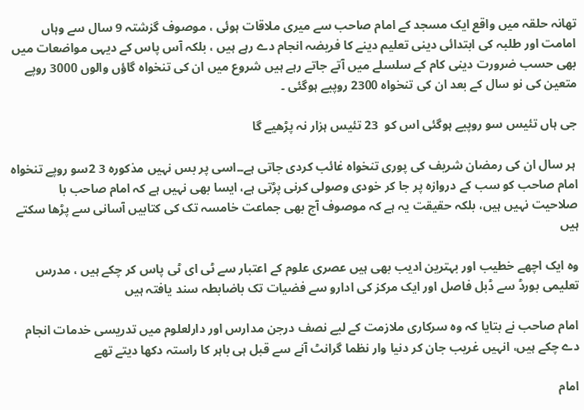تھانہ حلقہ میں واقع ایک مسجد کے امام صاحب سے میری ملاقات ہوئی ، موصوف گزشتہ 9 سال سے وہاں امامت اور طلبہ کی ابتدائی دینی تعلیم دینے کا فریضہ انجام دے رہے ہیں ، بلکہ آس پاس کے دیہی مواضعات میں بھی حسب ضرورت دینی کام کے سلسلے میں آتے جاتے رہے ہیں شروع میں ان کی تنخواہ گاؤں والوں 3000 روپے  متعین کی نو سال کے بعد ان کی تنخواہ 2300 روپیے ہوگئی ۔

جی ہاں تئیس سو روپیے ہوگئی اس کو  23 تئیس ہزار نہ پڑھیے گا

 ہر سال ان کی رمضان شریف کی پوری تنخواہ غائب کردی جاتی ہے۔۔اسی پر بس نہیں مذکورہ 3 2سو روپے تنخواہ امام صاحب کو سب کے دروازہ پر جا کر خودی وصولی کرنی پڑتی ہے، ایسا بھی نہیں ہے کہ امام صاحب با صلاحیت نہیں ہیں، بلکہ حقیقت یہ ہے کہ موصوف آج بھی جماعت خامسہ تک کی کتابیں آسانی سے پڑھا سکتے ہیں

وہ ایک اچھے خطیب اور بہترین ادیب بھی ہیں عصری علوم کے اعتبار سے ٹی ای ٹی پاس کر چکے ہیں ، مدرس تعلیمی بورڈ سے ڈبل فاصل اور ایک مرکز کی ادارو سے فضیات تک باضابطہ سند یافتہ ہیں

امام صاحب نے بتایا کہ وہ سرکاری ملازمت کے لیے نصف درجن مدارس اور دارلعلوم میں تدریسی خدمات انجام دے چکے ہیں، انہیں غریب جان کر دنیا وار نظما گرانٹ آنے سے قبل ہی باہر کا راستہ دکھا دیتے تھے

امام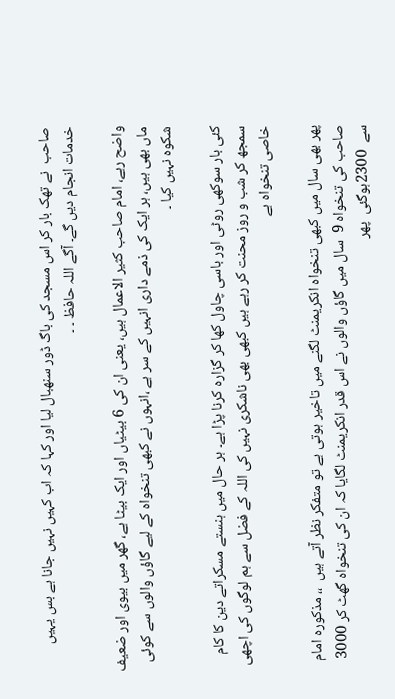صاحب  نے تھک بار کر اس مسجد کی باگ ڈور سنھبال لیا اور کہا کہ اب کہیں نہیں جانا ہے بس یہیں خدمات انجام دیں گے۔ آگے اللہ حافظ ۔ ۔

واضح رہے، امام صاحب کثیر الاعمال ہیں، یعنی ان کی 6 بیٹیاں اور ایک بیٹا ہے، گھر میں بیوی اور ضعیف ماں بھی ہیں، ہر ایک کی ذمے داری انہیں کے سر ہے ،انہوں نے کبھی تنخواہ کے لیے گاؤں والوں سے کوئی شکوہ نہیں کیا ۔

کئی بار سوکھی روٹی اور باسی چاول کھا کر گزارہ کرنا پڑا ہے۔ ہر حال میں ہنستے مسکراتے دین کا کام سمجھ کر شب و روز محنت کر رہے ہیں کبھی بھی ناشکری نہیں کی اللہ کے فضل سے ہم لوگوں کی اچھی خاصی تنخواہ ہے

پھر بھی سال میں کبھی تنخواہ انکریمنٹ لگنے میں تاخیر ہوتی ہے تو متفکر نظر آتے ہیں  ،، مذکورہ امام صاحب کی تنخواہ 9  سال میں گاؤں والوں نے اس قدر انکریمنٹ لگایا کہ ان کی تنخواہ گھٹ کر 3000  سے  2300ہوگئی  پھر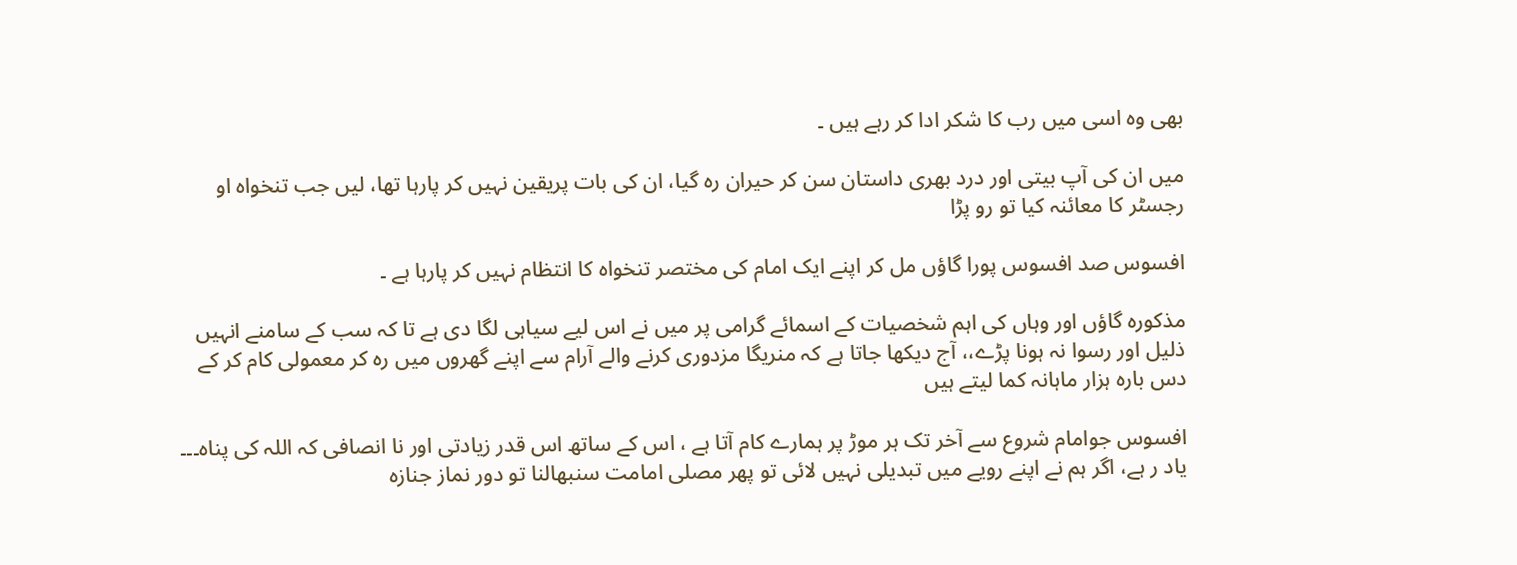بھی وہ اسی میں رب کا شکر ادا کر رہے ہیں ۔

میں ان کی آپ بیتی اور درد بھری داستان سن کر حیران رہ گیا، ان کی بات پریقین نہیں کر پارہا تھا، لیں جب تنخواہ او رجسٹر کا معائنہ کیا تو رو پڑا

افسوس صد افسوس پورا گاؤں مل کر اپنے ایک امام کی مختصر تنخواہ کا انتظام نہیں کر پارہا ہے ۔

مذکورہ گاؤں اور وہاں کی اہم شخصیات کے اسمائے گرامی پر میں نے اس لیے سیاہی لگا دی ہے تا کہ سب کے سامنے انہیں ذلیل اور رسوا نہ ہونا پڑے،، آج دیکھا جاتا ہے کہ منریگا مزدوری کرنے والے آرام سے اپنے گھروں میں رہ کر معمولی کام کر کے دس بارہ ہزار ماہانہ کما لیتے ہیں

افسوس جوامام شروع سے آخر تک ہر موڑ پر ہمارے کام آتا ہے ، اس کے ساتھ اس قدر زیادتی اور نا انصافی کہ اللہ کی پناہ۔۔۔  یاد ر ہے، اگر ہم نے اپنے رویے میں تبدیلی نہیں لائی تو پھر مصلی امامت سنبھالنا تو دور نماز جنازہ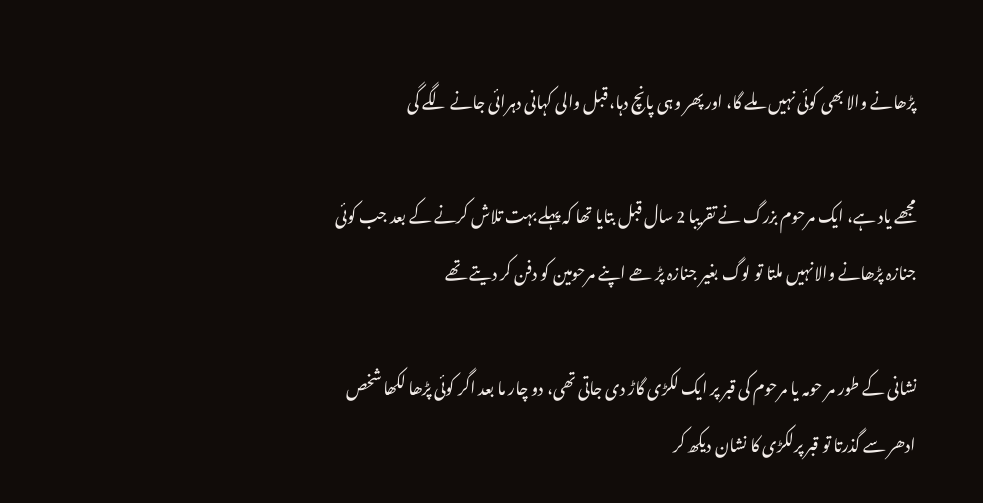پڑھانے والا بھی کوئی نہیں ملے گا، اور پھر وہی پانچ دہا، قبل والی کہانی دہرائی جانے لگے گی

مجھے یاد ہے، ایک مرحوم بزرگ نے تقریبا 2 سال قبل بتایا تھا کہ پہلے بہت تلاش کرنے کے بعد جب کوئی  جنازہ پڑھانے والانہیں ملتا تو لوگ بغیر جنازہ پڑ ھے اپنے مرحومین کو دفن کر دیتے تھے

نشانی کے طور مر حومہ یا مرحوم کی قبر پر ایک لکڑی گاڑ دی جاتی تھی، دو چار ما بعد اگر کوئی پڑھا لکھا شخص ادھر سے گذرتا تو قبر پرلکڑی کا نشان دیکھ کر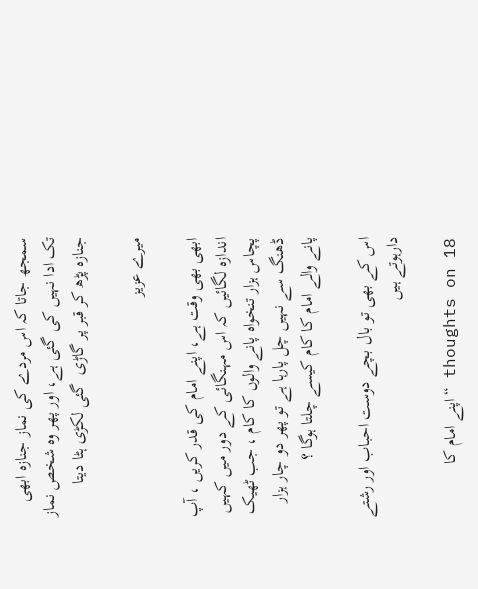سمجھ جاتا کہ اس مردے کی نماز جنازہ ابھی تک ادا نہیں کی گئی ہے، اور پھر وہ شخص نماز جنازہ پڑھ کر قبر پر گاڑی  گئی لکڑی ہٹا دیتا

میرے عزیز

ابھی بھی وقت ہے، اپنے امام کی قدر کریں ، آپ اندازہ لگائیں کہ اس مہنگائی کے دور میں کہیں پچاس ہزار تنخواہ پانے والوں کا کام ، جب ٹھیک ڈھنگ سے نہیں چل پارہا ہے تو پھر دو چار ہزار پانے والے امام کا کام کیسے چلتا ہوگا ؟

اس کے بھی تو بال بچے دوست احباب اور رشتے دارہوتے ہیں

18 thoughts on “اپنے امام کا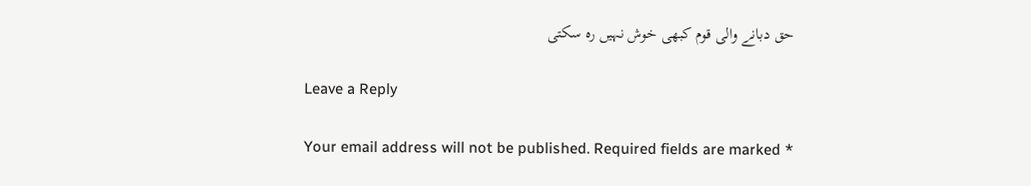حق دبانے والی قوم کبھی خوش نہیں رہ سکتی

Leave a Reply

Your email address will not be published. Required fields are marked *